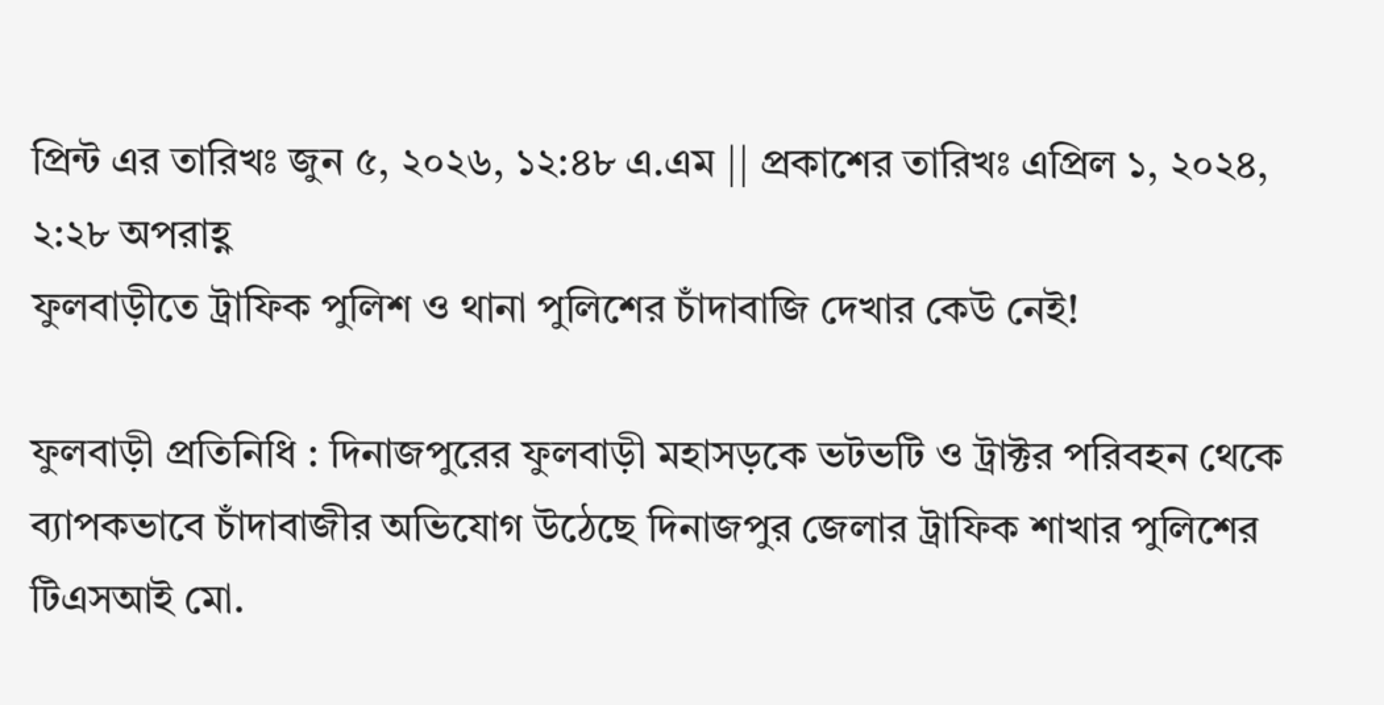প্রিন্ট এর তারিখঃ জুন ৫, ২০২৬, ১২:৪৮ এ.এম || প্রকাশের তারিখঃ এপ্রিল ১, ২০২৪, ২:২৮ অপরাহ্ণ
ফুলবাড়ীতে ট্রাফিক পুলিশ ও থানা পুলিশের চাঁদাবাজি দেখার কেউ নেই!

ফুলবাড়ী প্রতিনিধি : দিনাজপুরের ফুলবাড়ী মহাসড়কে ভটভটি ও ট্রাক্টর পরিবহন থেকে ব্যাপকভাবে চাঁদাবাজীর অভিযোগ উঠেছে দিনাজপুর জেলার ট্রাফিক শাখার পুলিশের টিএসআই মো.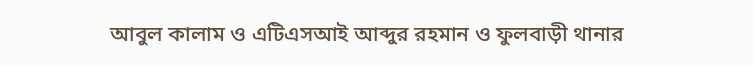আবুল কালাম ও এটিএসআই আব্দুর রহমান ও ফুলবাড়ী থানার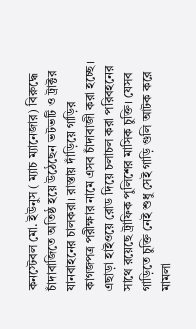কনস্টেবল মো. ইউনুস ( ম্যাচ ম্যানেজার) বিরুদ্ধে চাঁদাবাজিতে অতিষ্ঠ হয়ে উঠেছেন ভটভটি ও ট্রাক্টর যানবাহনের চালকরা। রাস্তায় দাঁড়িয়ে গাড়ির কাগজপত্র পরীক্ষার নামে এসব চাঁদাবাজী করা হচ্ছে।
এছাড়া হাইওয়ে রোড দিয়ে চলাচল করা পরিবহনের সাথে রয়েছে ট্রাফিক পুলিশের মাসিক চুক্তি। যেসব গাড়িতে চুক্তি নেই শুধু সেই গাড়ি গুলি আটক করে মামলা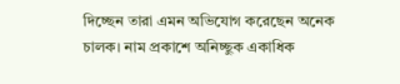দিচ্ছেন তারা এমন অভিযোগ করেছেন অনেক চালক। নাম প্রকাশে অনিচ্ছুক একাধিক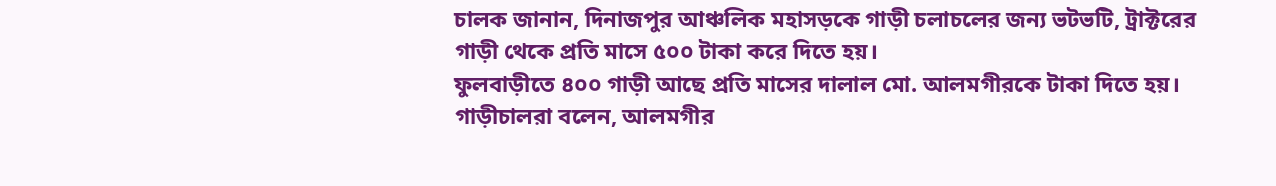চালক জানান, দিনাজপুর আঞ্চলিক মহাসড়কে গাড়ী চলাচলের জন্য ভটভটি, ট্রাক্টরের গাড়ী থেকে প্রতি মাসে ৫০০ টাকা করে দিতে হয়।
ফুলবাড়ীতে ৪০০ গাড়ী আছে প্রতি মাসের দালাল মো. আলমগীরকে টাকা দিতে হয়। গাড়ীচালরা বলেন, আলমগীর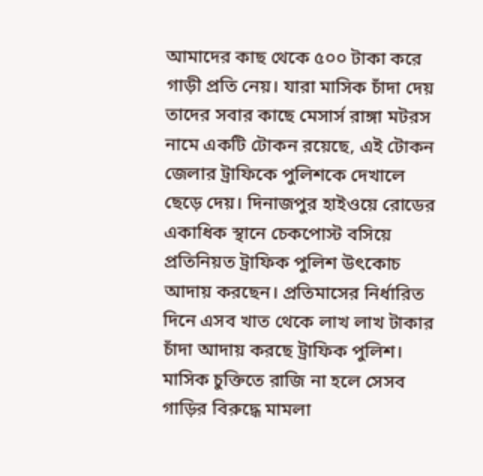আমাদের কাছ থেকে ৫০০ টাকা করে গাড়ী প্রতি নেয়। যারা মাসিক চাঁদা দেয় তাদের সবার কাছে মেসার্স রাঙ্গা মটরস নামে একটি টোকন রয়েছে, এই টোকন জেলার ট্রাফিকে পুলিশকে দেখালে ছেড়ে দেয়। দিনাজপুর হাইওয়ে রোডের একাধিক স্থানে চেকপোস্ট বসিয়ে প্রতিনিয়ত ট্রাফিক পুলিশ উৎকোচ আদায় করছেন। প্রতিমাসের নির্ধারিত দিনে এসব খাত থেকে লাখ লাখ টাকার চাঁদা আদায় করছে ট্রাফিক পুলিশ। মাসিক চুক্তিতে রাজি না হলে সেসব গাড়ির বিরুদ্ধে মামলা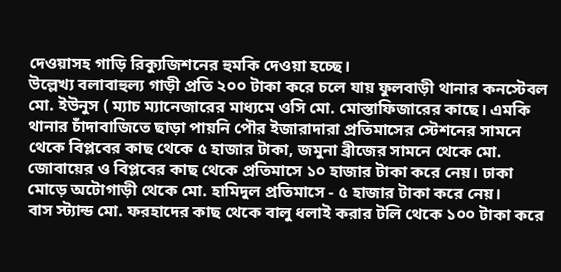দেওয়াসহ গাড়ি রিক্যুজিশনের হুমকি দেওয়া হচ্ছে।
উল্লেখ্য বলাবাহুল্য গাড়ী প্রতি ২০০ টাকা করে চলে যায় ফুলবাড়ী থানার কনস্টেবল মো. ইউনুস ( ম্যাচ ম্যানেজারের মাধ্যমে ওসি মো. মোস্তাফিজারের কাছে। এমকি থানার চাঁদাবাজিতে ছাড়া পায়নি পৌর ইজারাদারা প্রতিমাসের স্টেশনের সামনে থেকে বিপ্লবের কাছ থেকে ৫ হাজার টাকা, জমুনা ব্রীজের সামনে থেকে মো. জোবায়ের ও বিপ্লবের কাছ থেকে প্রতিমাসে ১০ হাজার টাকা করে নেয়। ঢাকা মোড়ে অটোগাড়ী থেকে মো. হামিদুল প্রতিমাসে - ৫ হাজার টাকা করে নেয়।
বাস স্ট্যান্ড মো. ফরহাদের কাছ থেকে বালু ধলাই করার টলি থেকে ১০০ টাকা করে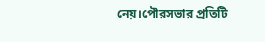নেয়।পৌরসভার প্রতিটি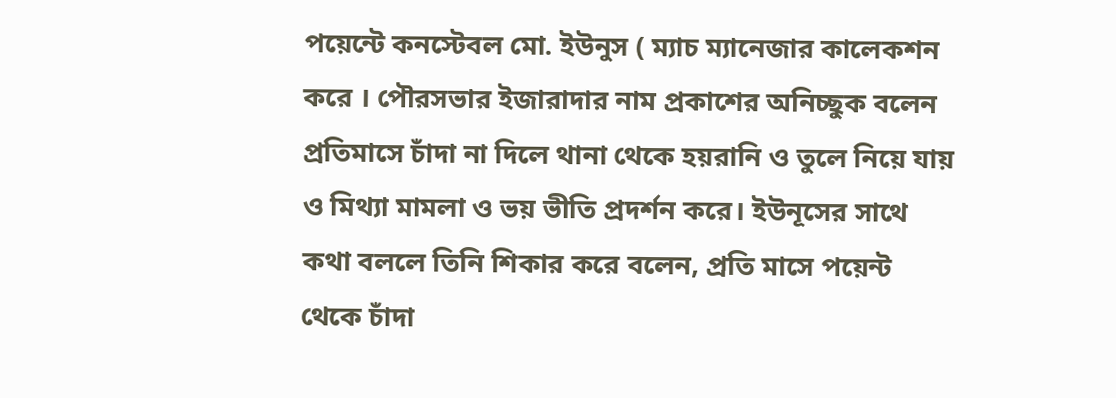পয়েন্টে কনস্টেবল মো. ইউনুস ( ম্যাচ ম্যানেজার কালেকশন করে । পৌরসভার ইজারাদার নাম প্রকাশের অনিচ্ছুক বলেন প্রতিমাসে চাঁদা না দিলে থানা থেকে হয়রানি ও তুলে নিয়ে যায় ও মিথ্যা মামলা ও ভয় ভীতি প্রদর্শন করে। ইউনূসের সাথে কথা বললে তিনি শিকার করে বলেন, প্রতি মাসে পয়েন্ট থেকে চাঁদা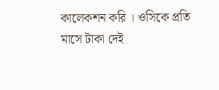কালেকশন করি । ওসিকে প্রতি মাসে টাকা দেই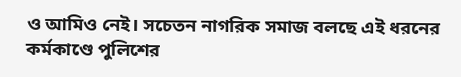ও আমিও নেই। সচেতন নাগরিক সমাজ বলছে এই ধরনের কর্মকাণ্ডে পুলিশের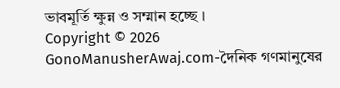ভাবমূর্তি ক্ষুন্ন ও সম্মান হচ্ছে ।
Copyright © 2026 GonoManusherAwaj.com-দৈনিক গণমানুষের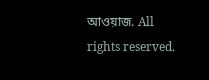আওয়াজ. All rights reserved.